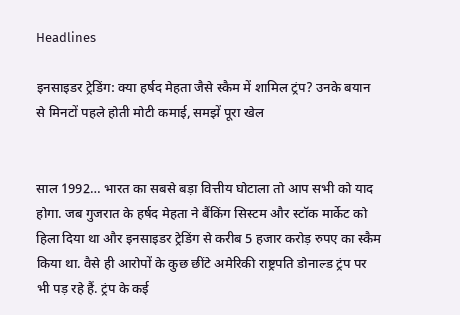Headlines

इनसाइडर ट्रेडिंग: क्या हर्षद मेहता जैसे स्कैम में शामिल ट्रंप? उनके बयान से मिनटों पहले होती मोटी कमाई, समझें पूरा खेल


साल 1992… भारत का सबसे बड़ा वित्तीय घोटाला तो आप सभी को याद होगा. जब गुजरात के हर्षद मेहता ने बैंकिंग सिस्टम और स्टॉक मार्केट को हिला दिया था और इनसाइडर ट्रेडिंग से करीब 5 हजार करोड़ रुपए का स्कैम किया था. वैसे ही आरोपों के कुछ छींटे अमेरिकी राष्ट्रपति डोनाल्ड ट्रंप पर भी पड़ रहे हैं. ट्रंप के कई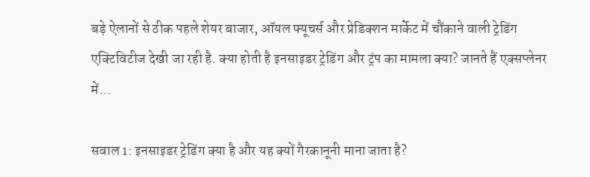बड़े ऐलानों से ठीक पहले शेयर बाजार, ऑयल फ्यूचर्स और प्रेडिक्शन मार्केट में चौंकाने वाली ट्रेडिंग एक्टिविटीज देखी जा रही है. क्या होती है इनसाइडर ट्रेडिंग और ट्रंप का मामला क्या? जानते हैं एक्सप्लेनर में…

सवाल 1: इनसाइडर ट्रेडिंग क्या है और यह क्यों गैरकानूनी माना जाता है?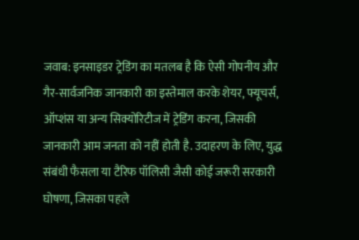जवाब: इनसाइडर ट्रेडिंग का मतलब है कि ऐसी गोपनीय और गैर-सार्वजनिक जानकारी का इस्तेमाल करके शेयर, फ्यूचर्स, ऑप्शंस या अन्य सिक्योरिटीज में ट्रेडिंग करना, जिसकी जानकारी आम जनता को नहीं होती है. उदाहरण के लिए, युद्ध संबंधी फैसला या टैरिफ पॉलिसी जैसी कोई जरूरी सरकारी घोषणा, जिसका पहले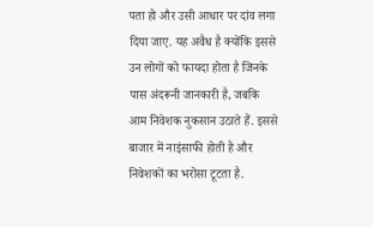पता हो और उसी आधार पर दांव लगा दिया जाए. यह अवैध है क्योंकि इससे उन लोगों को फायदा होता है जिनके पास अंदरूनी जानकारी है, जबकि आम निवेशक नुकसान उठाते हैं. इससे बाजार में नाइंसाफी होती है और निवेशकों का भरोसा टूटता है.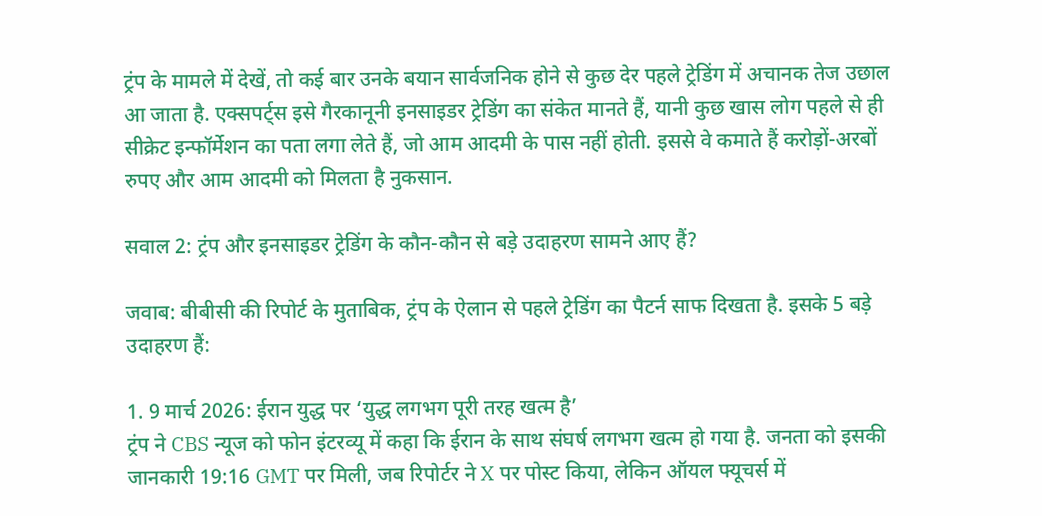ट्रंप के मामले में देखें, तो कई बार उनके बयान सार्वजनिक होने से कुछ देर पहले ट्रेडिंग में अचानक तेज उछाल आ जाता है. एक्सपर्ट्स इसे गैरकानूनी इनसाइडर ट्रेडिंग का संकेत मानते हैं, यानी कुछ खास लोग पहले से ही सीक्रेट इन्फॉर्मेशन का पता लगा लेते हैं, जो आम आदमी के पास नहीं होती. इससे वे कमाते हैं करोड़ों-अरबों रुपए और आम आदमी को मिलता है नुकसान.

सवाल 2: ट्रंप और इनसाइडर ट्रेडिंग के कौन-कौन से बड़े उदाहरण सामने आए हैं?

जवाब: बीबीसी की रिपोर्ट के मुताबिक, ट्रंप के ऐलान से पहले ट्रेडिंग का पैटर्न साफ दिखता है. इसके 5 बड़े उदाहरण हैं:

1. 9 मार्च 2026: ईरान युद्ध पर ‘युद्ध लगभग पूरी तरह खत्म है’
ट्रंप ने CBS न्यूज को फोन इंटरव्यू में कहा कि ईरान के साथ संघर्ष लगभग खत्म हो गया है. जनता को इसकी जानकारी 19:16 GMT पर मिली, जब रिपोर्टर ने X पर पोस्ट किया, लेकिन ऑयल फ्यूचर्स में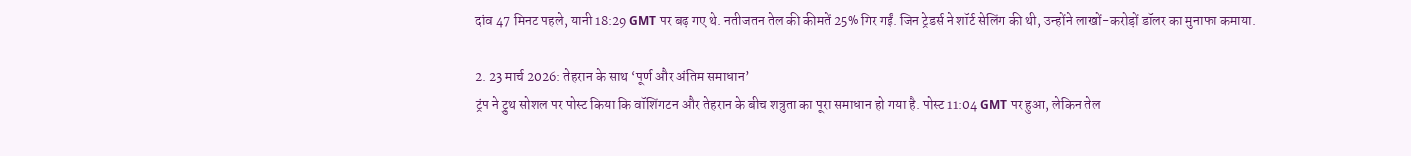दांव 47 मिनट पहले, यानी 18:29 GMT पर बढ़ गए थे. नतीजतन तेल की कीमतें 25% गिर गईं. जिन ट्रेडर्स ने शॉर्ट सेलिंग की थी, उन्होंने लाखों-करोड़ों डॉलर का मुनाफा कमाया.

2. 23 मार्च 2026: तेहरान के साथ ‘पूर्ण और अंतिम समाधान’
ट्रंप ने ट्रुथ सोशल पर पोस्ट किया कि वॉशिंगटन और तेहरान के बीच शत्रुता का पूरा समाधान हो गया है. पोस्ट 11:04 GMT पर हुआ, लेकिन तेल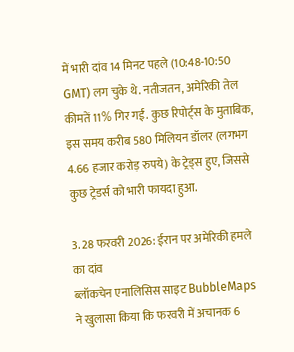में भारी दांव 14 मिनट पहले (10:48-10:50 GMT) लग चुके थे. नतीजतन, अमेरिकी तेल कीमतें 11% गिर गईं. कुछ रिपोर्ट्स के मुताबिक, इस समय करीब 580 मिलियन डॉलर (लगभग 4.66 हजार करोड़ रुपये) के ट्रेड्स हुए, जिससे कुछ ट्रेडर्स को भारी फायदा हुआ.

3. 28 फरवरी 2026: ईरान पर अमेरिकी हमले का दांव
ब्लॉकचेन एनालिसिस साइट BubbleMaps ने खुलासा किया कि फरवरी में अचानक 6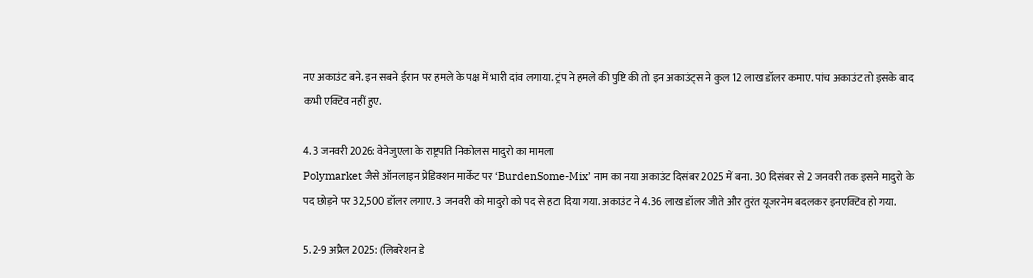नए अकाउंट बने. इन सबने ईरान पर हमले के पक्ष में भारी दांव लगाया. ट्रंप ने हमले की पुष्टि की तो इन अकाउंट्स ने कुल 12 लाख डॉलर कमाए. पांच अकाउंट तो इसके बाद कभी एक्टिव नहीं हुए.

4. 3 जनवरी 2026: वेनेजुएला के राष्ट्रपति निकोलस मादुरो का मामला
Polymarket जैसे ऑनलाइन प्रेडिक्शन मार्केट पर ‘BurdenSome-Mix’ नाम का नया अकाउंट दिसंबर 2025 में बना. 30 दिसंबर से 2 जनवरी तक इसने मादुरो के पद छोड़ने पर 32,500 डॉलर लगाए. 3 जनवरी को मादुरो को पद से हटा दिया गया. अकाउंट ने 4.36 लाख डॉलर जीते और तुरंत यूजरनेम बदलकर इनएक्टिव हो गया.

5. 2-9 अप्रैल 2025: (लिबरेशन डे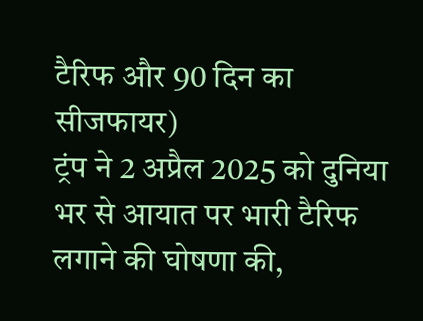टैरिफ और 90 दिन का सीजफायर)
ट्रंप ने 2 अप्रैल 2025 को दुनिया भर से आयात पर भारी टैरिफ लगाने की घोषणा की,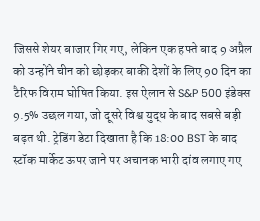जिससे शेयर बाजार गिर गए, लेकिन एक हफ्ते बाद 9 अप्रैल को उन्होंने चीन को छोड़कर बाकी देशों के लिए 90 दिन का टैरिफ विराम घोषित किया. इस ऐलान से S&P 500 इंडेक्स 9.5% उछल गया, जो दूसरे विश्व युद्ध के बाद सबसे बड़ी बढ़त थी. ट्रेडिंग डेटा दिखाता है कि 18:00 BST के बाद स्टॉक मार्केट ऊपर जाने पर अचानक भारी दांव लगाए गए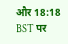और 18:18 BST पर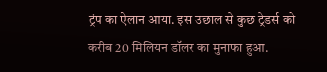ट्रंप का ऐलान आया. इस उछाल से कुछ ट्रेडर्स को करीब 20 मिलियन डॉलर का मुनाफा हुआ.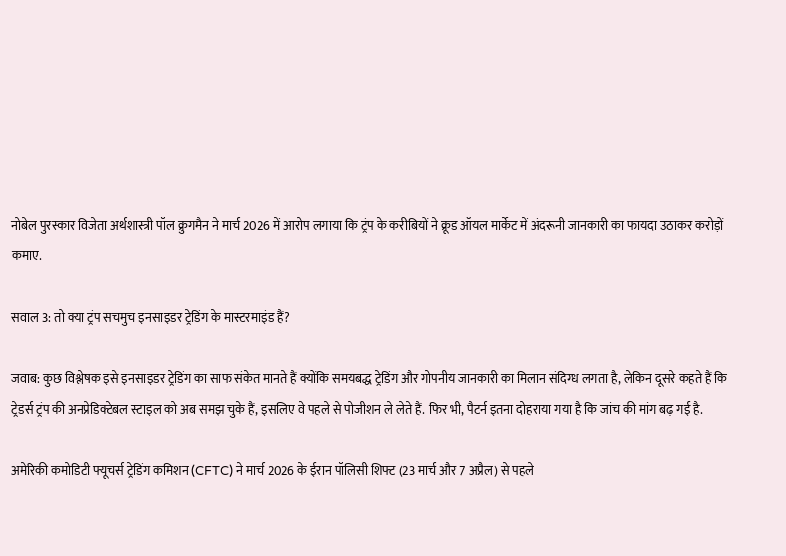नोबेल पुरस्कार विजेता अर्थशास्त्री पॉल क्रुगमैन ने मार्च 2026 में आरोप लगाया कि ट्रंप के करीबियों ने क्रूड ऑयल मार्केट में अंदरूनी जानकारी का फायदा उठाकर करोड़ों कमाए.

सवाल 3: तो क्या ट्रंप सचमुच इनसाइडर ट्रेडिंग के मास्टरमाइंड हैं?

जवाब: कुछ विश्लेषक इसे इनसाइडर ट्रेडिंग का साफ संकेत मानते हैं क्योंकि समयबद्ध ट्रेडिंग और गोपनीय जानकारी का मिलान संदिग्ध लगता है, लेकिन दूसरे कहते हैं कि ट्रेडर्स ट्रंप की अनप्रेडिक्टेबल स्टाइल को अब समझ चुके हैं, इसलिए वे पहले से पोजीशन ले लेते हैं. फिर भी, पैटर्न इतना दोहराया गया है कि जांच की मांग बढ़ गई है.

अमेरिकी कमोडिटी फ्यूचर्स ट्रेडिंग कमिशन (CFTC) ने मार्च 2026 के ईरान पॉलिसी शिफ्ट (23 मार्च और 7 अप्रैल) से पहले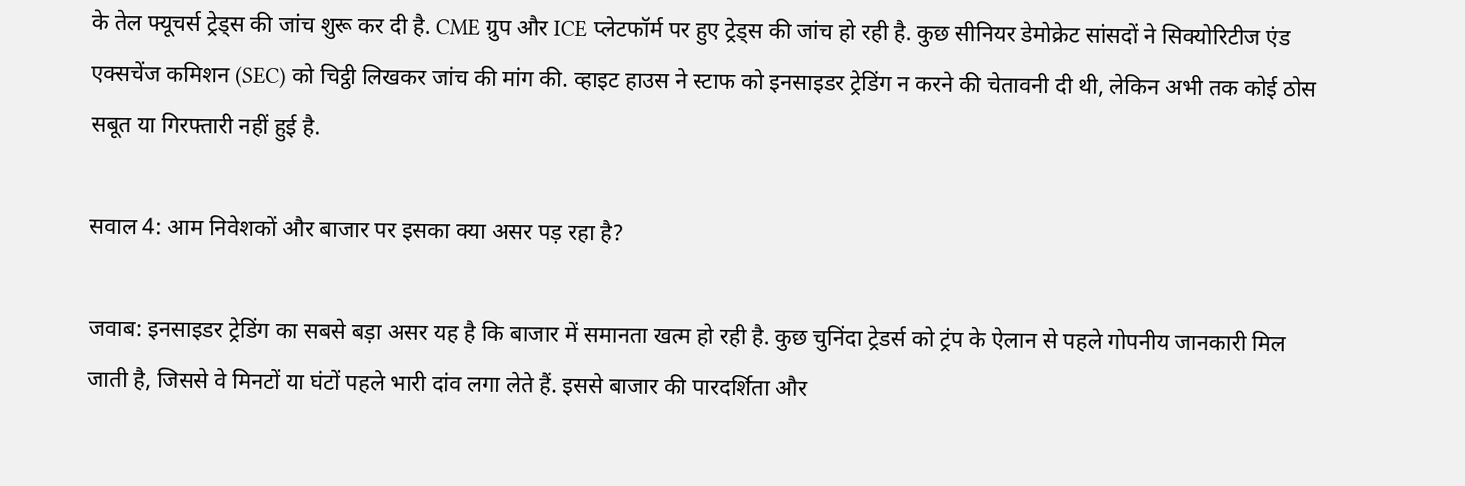के तेल फ्यूचर्स ट्रेड्स की जांच शुरू कर दी है. CME ग्रुप और ICE प्लेटफॉर्म पर हुए ट्रेड्स की जांच हो रही है. कुछ सीनियर डेमोक्रेट सांसदों ने सिक्योरिटीज एंड एक्सचेंज कमिशन (SEC) को चिट्ठी लिखकर जांच की मांग की. व्हाइट हाउस ने स्टाफ को इनसाइडर ट्रेडिंग न करने की चेतावनी दी थी, लेकिन अभी तक कोई ठोस सबूत या गिरफ्तारी नहीं हुई है.

सवाल 4: आम निवेशकों और बाजार पर इसका क्या असर पड़ रहा है?

जवाब: इनसाइडर ट्रेडिंग का सबसे बड़ा असर यह है कि बाजार में समानता खत्म हो रही है. कुछ चुनिंदा ट्रेडर्स को ट्रंप के ऐलान से पहले गोपनीय जानकारी मिल जाती है, जिससे वे मिनटों या घंटों पहले भारी दांव लगा लेते हैं. इससे बाजार की पारदर्शिता और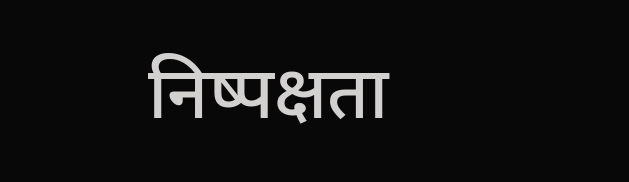निष्पक्षता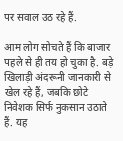पर सवाल उठ रहे हैं.

आम लोग सोचते हैं कि बाजार पहले से ही तय हो चुका है. बड़े खिलाड़ी अंदरूनी जानकारी से खेल रहे हैं, जबकि छोटे निवेशक सिर्फ नुकसान उठाते हैं. यह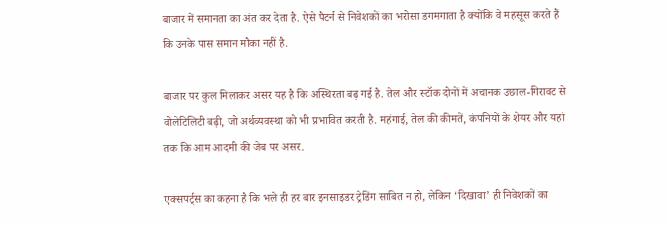बाजार में समानता का अंत कर देता है. ऐसे पैटर्न से निवेशकों का भरोसा डगमगाता है क्योंकि वे महसूस करते हैं कि उनके पास समान मौका नहीं है.

बाजार पर कुल मिलाकर असर यह है कि अस्थिरता बढ़ गई है. तेल और स्टॉक दोनों में अचानक उछाल-गिरावट से वोलेटिलिटी बढ़ी, जो अर्थव्यवस्था को भी प्रभावित करती है. महंगाई, तेल की कीमतें, कंपनियों के शेयर और यहां तक कि आम आदमी की जेब पर असर.

एक्सपर्ट्स का कहना है कि भले ही हर बार इनसाइडर ट्रेडिंग साबित न हो, लेकिन ‘दिखावा’ ही निवेशकों का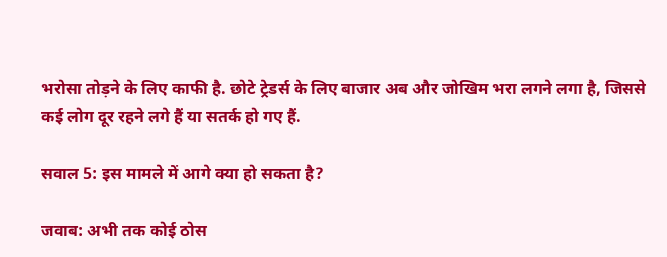भरोसा तोड़ने के लिए काफी है. छोटे ट्रेडर्स के लिए बाजार अब और जोखिम भरा लगने लगा है, जिससे कई लोग दूर रहने लगे हैं या सतर्क हो गए हैं.

सवाल 5: इस मामले में आगे क्या हो सकता है?

जवाब: अभी तक कोई ठोस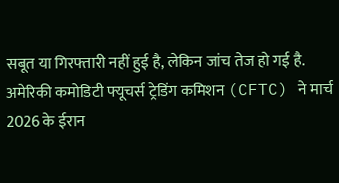सबूत या गिरफ्तारी नहीं हुई है, लेकिन जांच तेज हो गई है. अमेरिकी कमोडिटी फ्यूचर्स ट्रेडिंग कमिशन (CFTC) ने मार्च 2026 के ईरान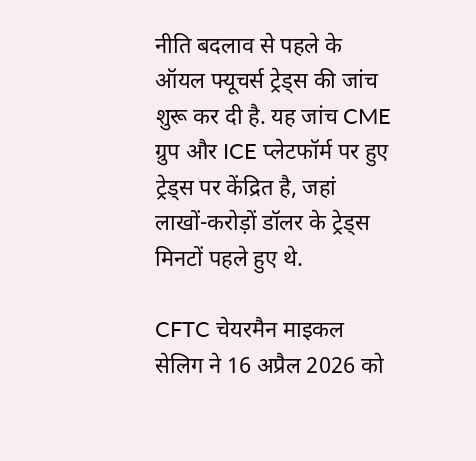नीति बदलाव से पहले के ऑयल फ्यूचर्स ट्रेड्स की जांच शुरू कर दी है. यह जांच CME ग्रुप और ICE प्लेटफॉर्म पर हुए ट्रेड्स पर केंद्रित है, जहां लाखों-करोड़ों डॉलर के ट्रेड्स मिनटों पहले हुए थे.

CFTC चेयरमैन माइकल सेलिग ने 16 अप्रैल 2026 को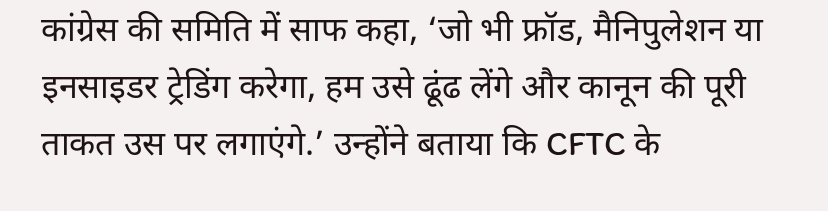कांग्रेस की समिति में साफ कहा, ‘जो भी फ्रॉड, मैनिपुलेशन या इनसाइडर ट्रेडिंग करेगा, हम उसे ढूंढ लेंगे और कानून की पूरी ताकत उस पर लगाएंगे.’ उन्होंने बताया कि CFTC के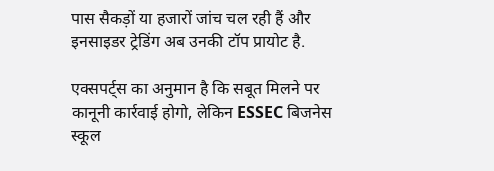पास सैकड़ों या हजारों जांच चल रही हैं और इनसाइडर ट्रेडिंग अब उनकी टॉप प्रायोट है.

एक्सपर्ट्स का अनुमान है कि सबूत मिलने पर कानूनी कार्रवाई होगो, लेकिन ESSEC बिजनेस स्कूल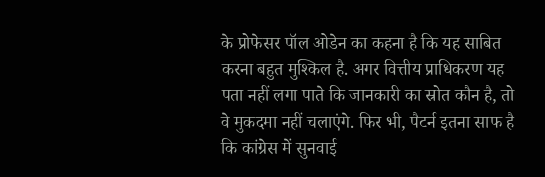के प्रोफेसर पॉल ओडेन का कहना है कि यह साबित करना बहुत मुश्किल है. अगर वित्तीय प्राधिकरण यह पता नहीं लगा पाते कि जानकारी का स्रोत कौन है, तो वे मुकदमा नहीं चलाएंगे. फिर भी, पैटर्न इतना साफ है कि कांग्रेस में सुनवाई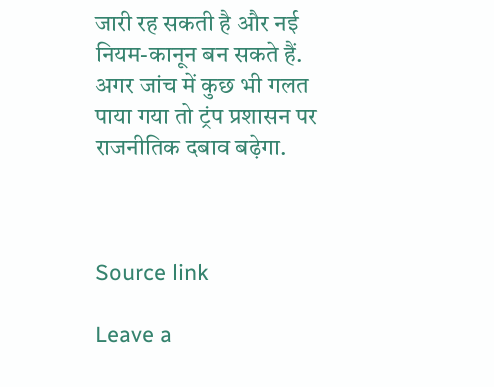जारी रह सकती है और नई नियम-कानून बन सकते हैं. अगर जांच में कुछ भी गलत पाया गया तो ट्रंप प्रशासन पर राजनीतिक दबाव बढ़ेगा.



Source link

Leave a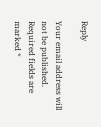Reply

Your email address will not be published. Required fields are marked *